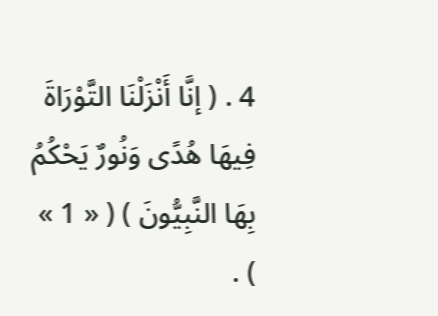4 . ( إنَّا أَنْزَلْنَا التَّوْرَاةَ فِيهَا هُدًى وَنُورٌ يَحْكُمُ بِهَا النَّبِيُّونَ ) ( « 1 » ) .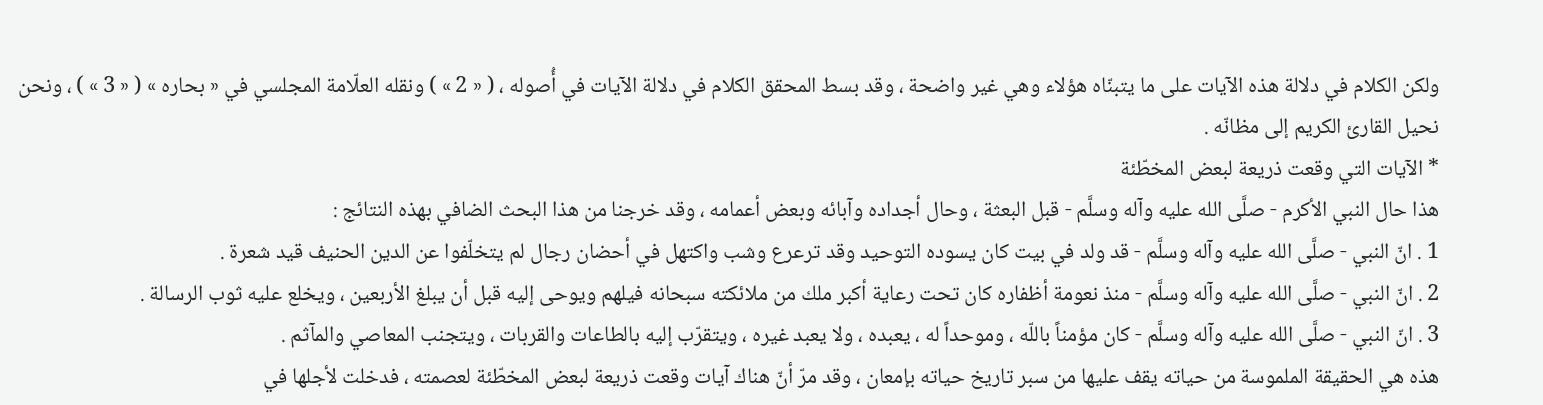ولكن الكلام في دلالة هذه الآيات على ما يتبنّاه هؤلاء وهي غير واضحة ، وقد بسط المحقق الكلام في دلالة الآيات في أُصوله ، ( « 2 » ) ونقله العلّامة المجلسي في « بحاره » ( « 3 » ) ، ونحن نحيل القارئ الكريم إلى مظانّه .
* الآيات التي وقعت ذريعة لبعض المخطّئة
هذا حال النبي الأكرم - صلَّى الله عليه وآله وسلَّم - قبل البعثة ، وحال أجداده وآبائه وبعض أعمامه ، وقد خرجنا من هذا البحث الضافي بهذه النتائج :
1 . انّ النبي - صلَّى الله عليه وآله وسلَّم - قد ولد في بيت كان يسوده التوحيد وقد ترعرع وشب واكتهل في أحضان رجال لم يتخلّفوا عن الدين الحنيف قيد شعرة .
2 . انّ النبي - صلَّى الله عليه وآله وسلَّم - منذ نعومة أظفاره كان تحت رعاية أكبر ملك من ملائكته سبحانه فيلهم ويوحى إليه قبل أن يبلغ الأربعين ، ويخلع عليه ثوب الرسالة .
3 . انّ النبي - صلَّى الله عليه وآله وسلَّم - كان مؤمناً باللّه ، وموحداً له ، يعبده ، ولا يعبد غيره ، ويتقرّب إليه بالطاعات والقربات ، ويتجنب المعاصي والمآثم .
هذه هي الحقيقة الملموسة من حياته يقف عليها من سبر تاريخ حياته بإمعان ، وقد مرّ أنّ هناك آيات وقعت ذريعة لبعض المخطّئة لعصمته ، فدخلت لأجلها في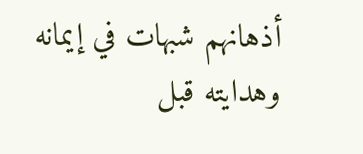أذهانهم شبهات في إيمانه وهدايته قبل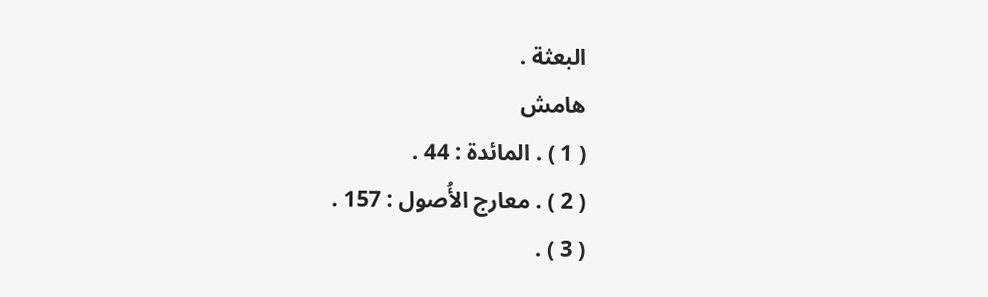البعثة .
هامش
( 1 ) . المائدة : 44 .
( 2 ) . معارج الأُصول : 157 .
( 3 ) .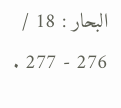البحار : 18 / 276 - 277 .